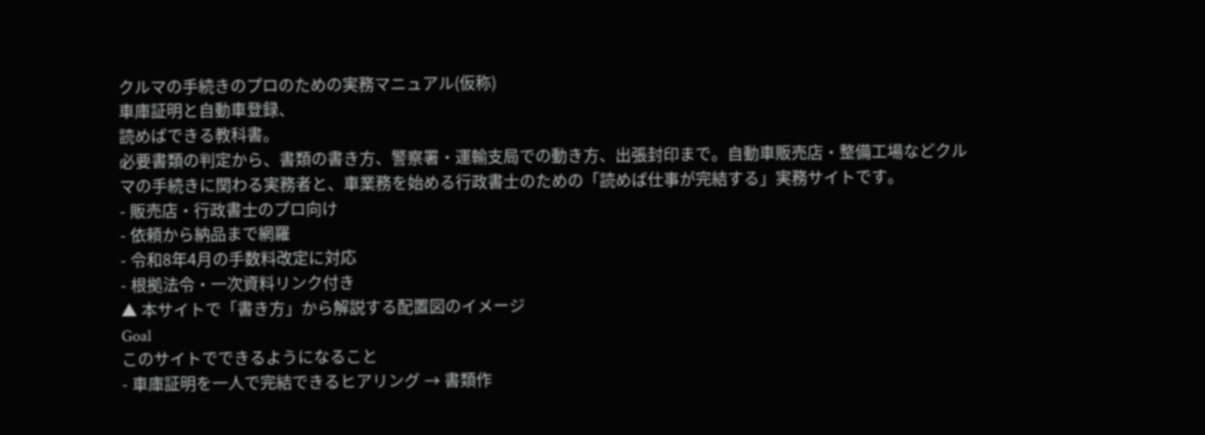クルマの手続きのプロのための実務マニュアル(仮称)
車庫証明と自動車登録、
読めばできる教科書。
必要書類の判定から、書類の書き方、警察署・運輸支局での動き方、出張封印まで。自動車販売店・整備工場などクルマの手続きに関わる実務者と、車業務を始める行政書士のための「読めば仕事が完結する」実務サイトです。
- 販売店・行政書士のプロ向け
- 依頼から納品まで網羅
- 令和8年4月の手数料改定に対応
- 根拠法令・一次資料リンク付き
▲ 本サイトで「書き方」から解説する配置図のイメージ
Goal
このサイトでできるようになること
- 車庫証明を一人で完結できるヒアリング → 書類作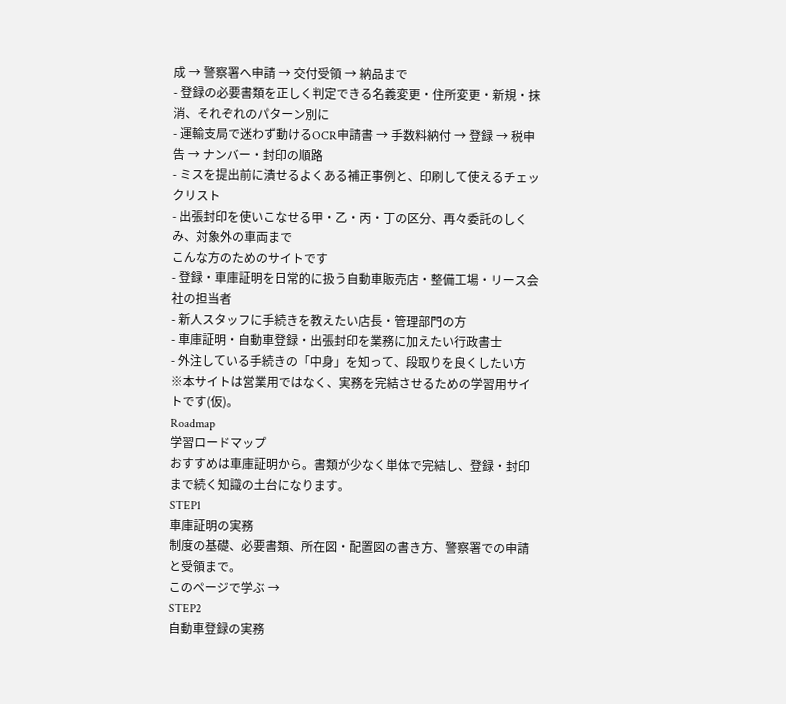成 → 警察署へ申請 → 交付受領 → 納品まで
- 登録の必要書類を正しく判定できる名義変更・住所変更・新規・抹消、それぞれのパターン別に
- 運輸支局で迷わず動けるOCR申請書 → 手数料納付 → 登録 → 税申告 → ナンバー・封印の順路
- ミスを提出前に潰せるよくある補正事例と、印刷して使えるチェックリスト
- 出張封印を使いこなせる甲・乙・丙・丁の区分、再々委託のしくみ、対象外の車両まで
こんな方のためのサイトです
- 登録・車庫証明を日常的に扱う自動車販売店・整備工場・リース会社の担当者
- 新人スタッフに手続きを教えたい店長・管理部門の方
- 車庫証明・自動車登録・出張封印を業務に加えたい行政書士
- 外注している手続きの「中身」を知って、段取りを良くしたい方
※本サイトは営業用ではなく、実務を完結させるための学習用サイトです(仮)。
Roadmap
学習ロードマップ
おすすめは車庫証明から。書類が少なく単体で完結し、登録・封印まで続く知識の土台になります。
STEP1
車庫証明の実務
制度の基礎、必要書類、所在図・配置図の書き方、警察署での申請と受領まで。
このページで学ぶ →
STEP2
自動車登録の実務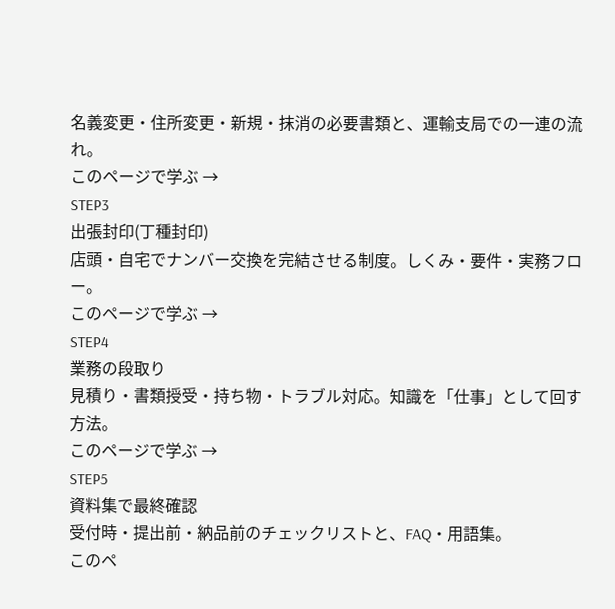名義変更・住所変更・新規・抹消の必要書類と、運輸支局での一連の流れ。
このページで学ぶ →
STEP3
出張封印(丁種封印)
店頭・自宅でナンバー交換を完結させる制度。しくみ・要件・実務フロー。
このページで学ぶ →
STEP4
業務の段取り
見積り・書類授受・持ち物・トラブル対応。知識を「仕事」として回す方法。
このページで学ぶ →
STEP5
資料集で最終確認
受付時・提出前・納品前のチェックリストと、FAQ・用語集。
このペ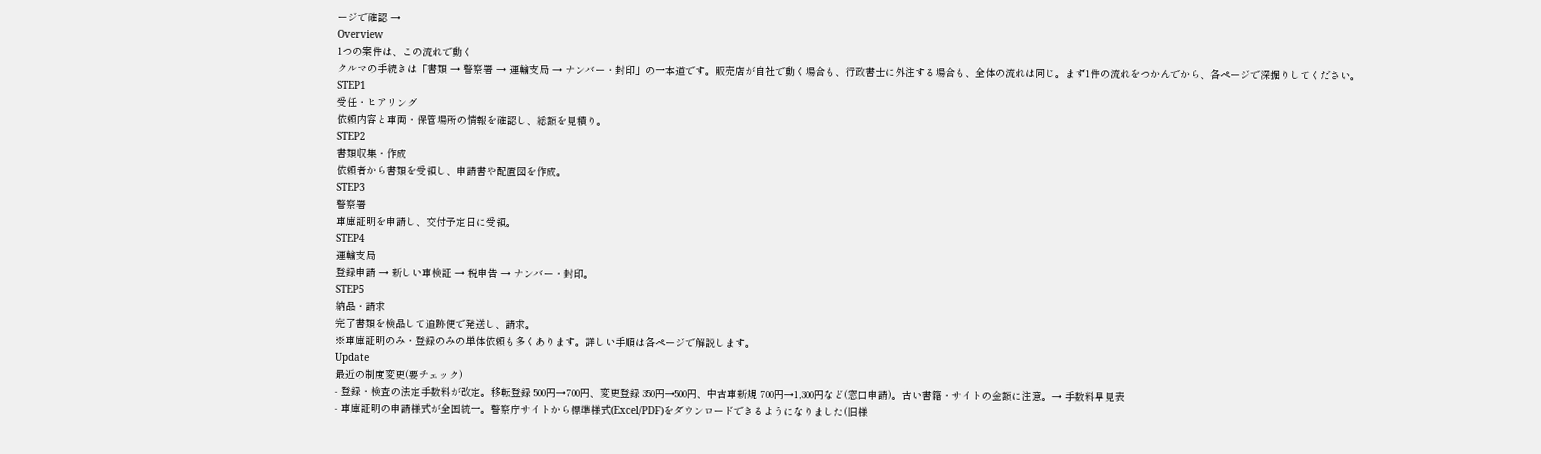ージで確認 →
Overview
1つの案件は、この流れで動く
クルマの手続きは「書類 → 警察署 → 運輸支局 → ナンバー・封印」の一本道です。販売店が自社で動く場合も、行政書士に外注する場合も、全体の流れは同じ。まず1件の流れをつかんでから、各ページで深掘りしてください。
STEP1
受任・ヒアリング
依頼内容と車両・保管場所の情報を確認し、総額を見積り。
STEP2
書類収集・作成
依頼者から書類を受領し、申請書や配置図を作成。
STEP3
警察署
車庫証明を申請し、交付予定日に受領。
STEP4
運輸支局
登録申請 → 新しい車検証 → 税申告 → ナンバー・封印。
STEP5
納品・請求
完了書類を検品して追跡便で発送し、請求。
※車庫証明のみ・登録のみの単体依頼も多くあります。詳しい手順は各ページで解説します。
Update
最近の制度変更(要チェック)
- 登録・検査の法定手数料が改定。移転登録 500円→700円、変更登録 350円→500円、中古車新規 700円→1,300円など(窓口申請)。古い書籍・サイトの金額に注意。→ 手数料早見表
- 車庫証明の申請様式が全国統一。警察庁サイトから標準様式(Excel/PDF)をダウンロードできるようになりました(旧様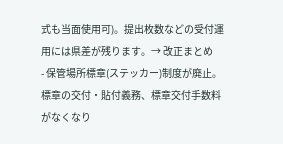式も当面使用可)。提出枚数などの受付運用には県差が残ります。→ 改正まとめ
- 保管場所標章(ステッカー)制度が廃止。標章の交付・貼付義務、標章交付手数料がなくなり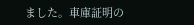ました。車庫証明の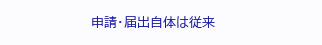申請・届出自体は従来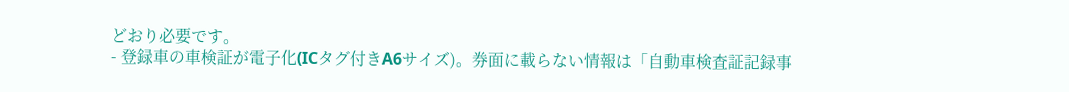どおり必要です。
- 登録車の車検証が電子化(ICタグ付きA6サイズ)。券面に載らない情報は「自動車検査証記録事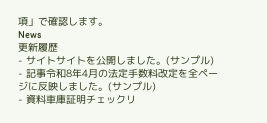項」で確認します。
News
更新履歴
- サイトサイトを公開しました。(サンプル)
- 記事令和8年4月の法定手数料改定を全ページに反映しました。(サンプル)
- 資料車庫証明チェックリ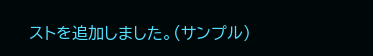ストを追加しました。(サンプル)